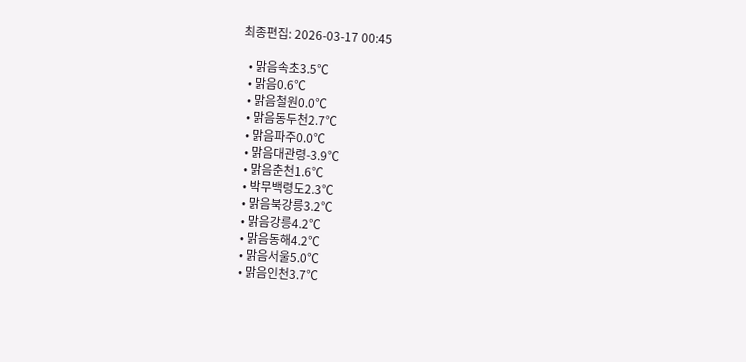최종편집: 2026-03-17 00:45

  • 맑음속초3.5℃
  • 맑음0.6℃
  • 맑음철원0.0℃
  • 맑음동두천2.7℃
  • 맑음파주0.0℃
  • 맑음대관령-3.9℃
  • 맑음춘천1.6℃
  • 박무백령도2.3℃
  • 맑음북강릉3.2℃
  • 맑음강릉4.2℃
  • 맑음동해4.2℃
  • 맑음서울5.0℃
  • 맑음인천3.7℃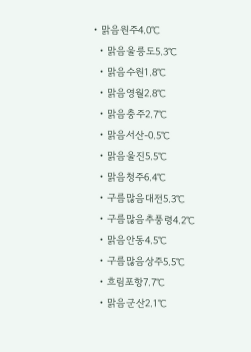• 맑음원주4.0℃
  • 맑음울릉도5.3℃
  • 맑음수원1.8℃
  • 맑음영월2.8℃
  • 맑음충주2.7℃
  • 맑음서산-0.5℃
  • 맑음울진5.5℃
  • 맑음청주6.4℃
  • 구름많음대전5.3℃
  • 구름많음추풍령4.2℃
  • 맑음안동4.5℃
  • 구름많음상주5.5℃
  • 흐림포항7.7℃
  • 맑음군산2.1℃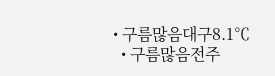• 구름많음대구8.1℃
  • 구름많음전주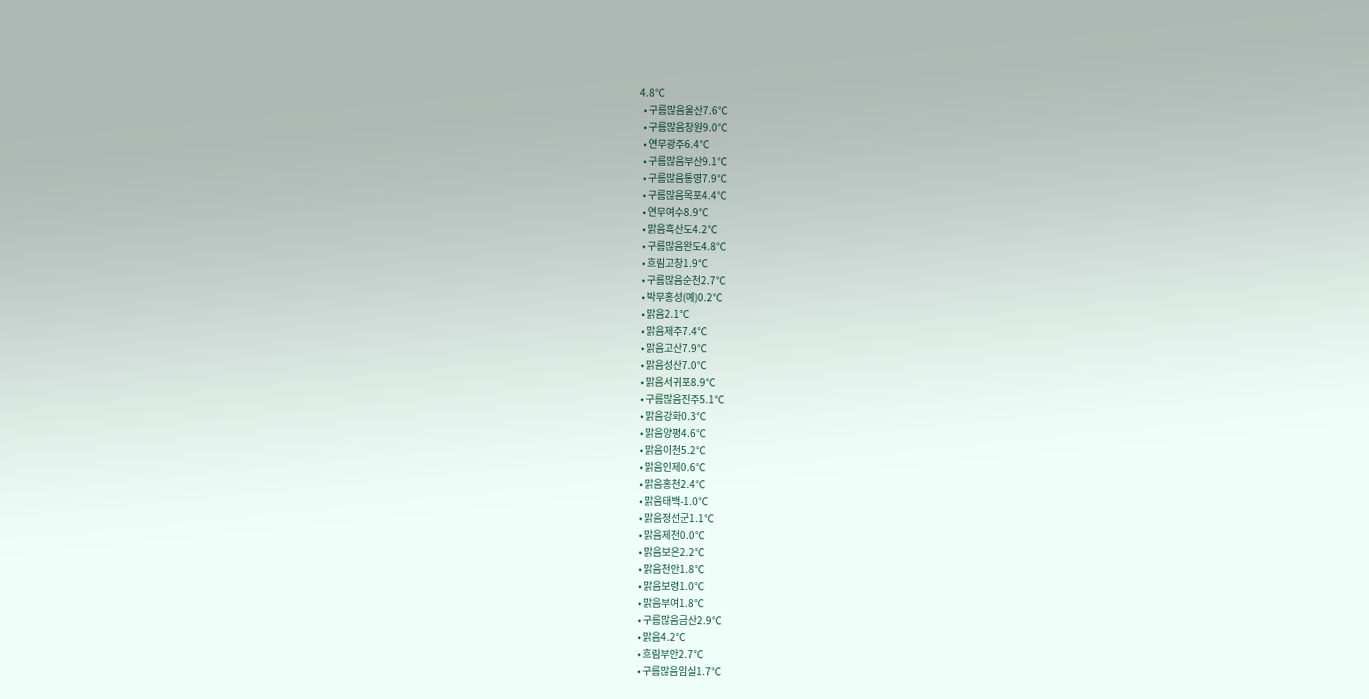4.8℃
  • 구름많음울산7.6℃
  • 구름많음창원9.0℃
  • 연무광주6.4℃
  • 구름많음부산9.1℃
  • 구름많음통영7.9℃
  • 구름많음목포4.4℃
  • 연무여수8.9℃
  • 맑음흑산도4.2℃
  • 구름많음완도4.8℃
  • 흐림고창1.9℃
  • 구름많음순천2.7℃
  • 박무홍성(예)0.2℃
  • 맑음2.1℃
  • 맑음제주7.4℃
  • 맑음고산7.9℃
  • 맑음성산7.0℃
  • 맑음서귀포8.9℃
  • 구름많음진주5.1℃
  • 맑음강화0.3℃
  • 맑음양평4.6℃
  • 맑음이천5.2℃
  • 맑음인제0.6℃
  • 맑음홍천2.4℃
  • 맑음태백-1.0℃
  • 맑음정선군1.1℃
  • 맑음제천0.0℃
  • 맑음보은2.2℃
  • 맑음천안1.8℃
  • 맑음보령1.0℃
  • 맑음부여1.8℃
  • 구름많음금산2.9℃
  • 맑음4.2℃
  • 흐림부안2.7℃
  • 구름많음임실1.7℃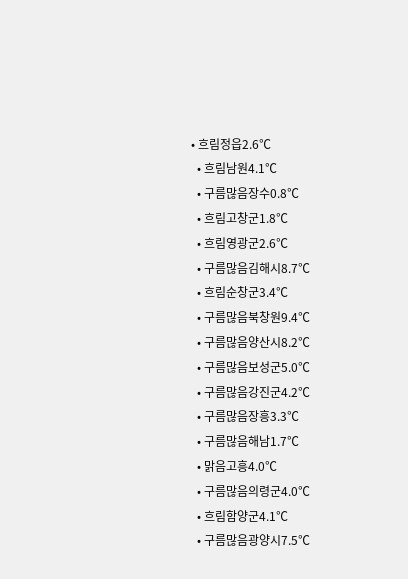• 흐림정읍2.6℃
  • 흐림남원4.1℃
  • 구름많음장수0.8℃
  • 흐림고창군1.8℃
  • 흐림영광군2.6℃
  • 구름많음김해시8.7℃
  • 흐림순창군3.4℃
  • 구름많음북창원9.4℃
  • 구름많음양산시8.2℃
  • 구름많음보성군5.0℃
  • 구름많음강진군4.2℃
  • 구름많음장흥3.3℃
  • 구름많음해남1.7℃
  • 맑음고흥4.0℃
  • 구름많음의령군4.0℃
  • 흐림함양군4.1℃
  • 구름많음광양시7.5℃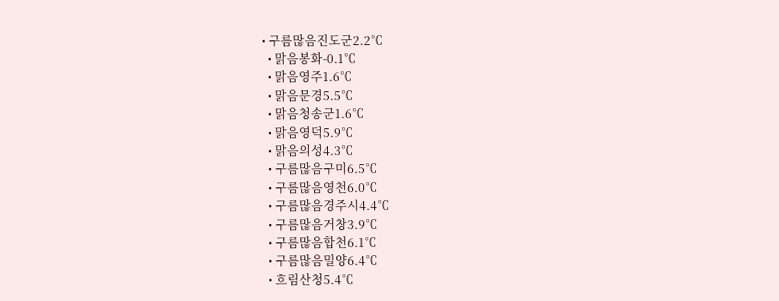• 구름많음진도군2.2℃
  • 맑음봉화-0.1℃
  • 맑음영주1.6℃
  • 맑음문경5.5℃
  • 맑음청송군1.6℃
  • 맑음영덕5.9℃
  • 맑음의성4.3℃
  • 구름많음구미6.5℃
  • 구름많음영천6.0℃
  • 구름많음경주시4.4℃
  • 구름많음거창3.9℃
  • 구름많음합천6.1℃
  • 구름많음밀양6.4℃
  • 흐림산청5.4℃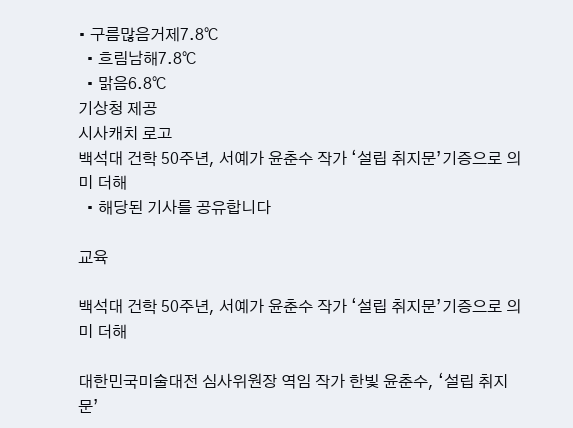• 구름많음거제7.8℃
  • 흐림남해7.8℃
  • 맑음6.8℃
기상청 제공
시사캐치 로고
백석대 건학 50주년, 서예가 윤춘수 작가 ‘설립 취지문’기증으로 의미 더해
  • 해당된 기사를 공유합니다

교육

백석대 건학 50주년, 서예가 윤춘수 작가 ‘설립 취지문’기증으로 의미 더해

대한민국미술대전 심사위원장 역임 작가 한빛 윤춘수, ‘설립 취지문’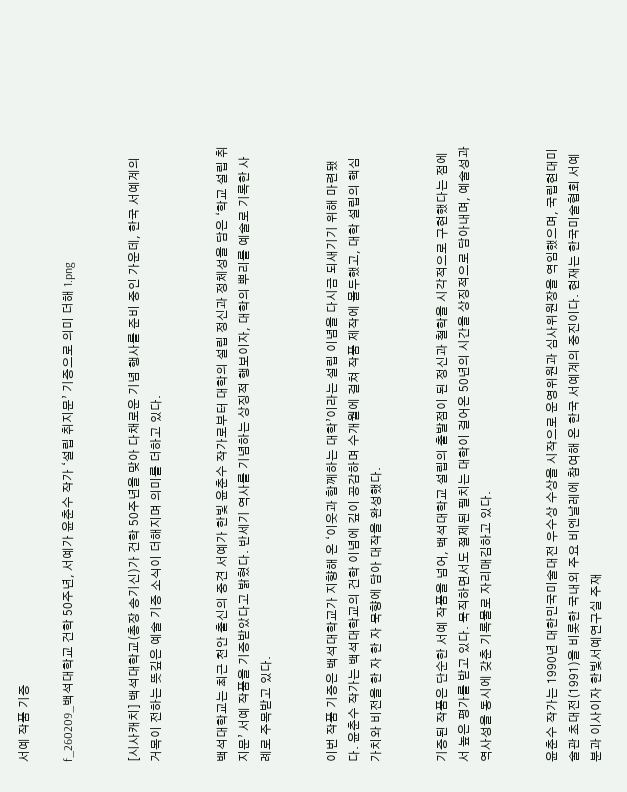서예 작품 기증

f_260209_백석대학교 건학 50주년, 서예가 윤춘수 작가 ‘설립 취지문’ 기증으로 의미 더해 1.png


[시사캐치] 백석대학교(총장 송기신)가 건학 50주년을 맞아 다채로운 기념 행사를 준비 중인 가운데, 한국 서예계의 거목이 전하는 뜻깊은 예술 기증 소식이 더해지며 의미를 더하고 있다.


백석대학교는 최근 천안 출신의 중견 서예가 한빛 윤춘수 작가로부터 대학의 설립 정신과 정체성을 담은 ‘학교 설립 취지문’ 서예 작품을 기증받았다고 밝혔다. 반세기 역사를 기념하는 상징적 행보이자, 대학의 뿌리를 예술로 기록한 사례로 주목받고 있다.


이번 작품 기증은 백석대학교가 지향해 온 ‘이웃과 함께하는 대학’이라는 설립 이념을 다시금 되새기기 위해 마련됐다. 윤춘수 작가는 백석대학교의 건학 이념에 깊이 공감하며 수개월에 걸쳐 작품 제작에 몰두했고, 대학 설립의 핵심 가치와 비전을 한 자 한 자 묵향에 담아 대작을 완성했다.


기증된 작품은 단순한 서예 작품을 넘어, 백석대학교 설립의 출발점이 된 정신과 철학을 시각적으로 구현했다는 점에서 높은 평가를 받고 있다. 묵직하면서도 절제된 필치는 대학이 걸어온 50년의 시간을 상징적으로 담아내며, 예술성과 역사성을 동시에 갖춘 기록물로 자리매김하고 있다.


윤춘수 작가는 1990년 대한민국미술대전 우수상 수상을 시작으로 운영위원과 심사위원장을 역임했으며, 국립현대미술관 초대전(1991)을 비롯한 국내외 주요 비엔날레에 참여해 온 한국 서예계의 중진이다. 현재는 한국미술협회 서예분과 이사이자 한빛서예연구실 주재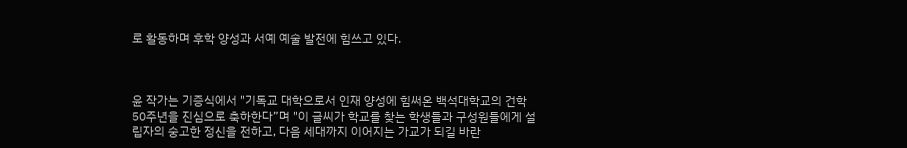로 활동하며 후학 양성과 서예 예술 발전에 힘쓰고 있다.



윤 작가는 기증식에서 "기독교 대학으로서 인재 양성에 힘써온 백석대학교의 건학 50주년을 진심으로 축하한다”며 "이 글씨가 학교를 찾는 학생들과 구성원들에게 설립자의 숭고한 정신을 전하고, 다음 세대까지 이어지는 가교가 되길 바란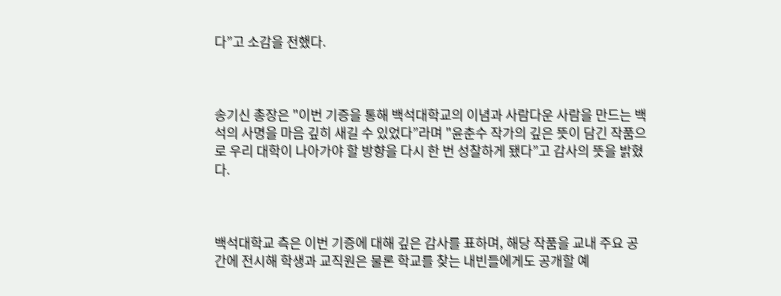다”고 소감을 전했다.



송기신 총장은 "이번 기증을 통해 백석대학교의 이념과 사람다운 사람을 만드는 백석의 사명을 마음 깊히 새길 수 있었다”라며 "윤춘수 작가의 깊은 뜻이 담긴 작품으로 우리 대학이 나아가야 할 방향을 다시 한 번 성찰하게 됐다”고 감사의 뜻을 밝혔다.



백석대학교 측은 이번 기증에 대해 깊은 감사를 표하며, 해당 작품을 교내 주요 공간에 전시해 학생과 교직원은 물론 학교를 찾는 내빈들에게도 공개할 예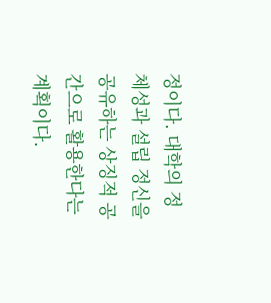정이다. 대학의 정체성과 설립 정신을 공유하는 상징적 공간으로 활용한다는 계획이다.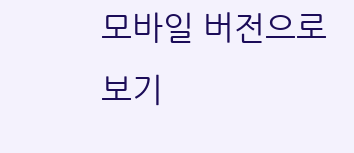모바일 버전으로 보기